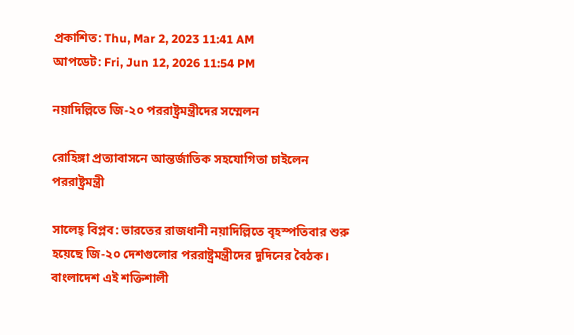প্রকাশিত: Thu, Mar 2, 2023 11:41 AM
আপডেট: Fri, Jun 12, 2026 11:54 PM

নয়াদিল্লিতে জি-২০ পররাষ্ট্রমন্ত্রীদের সম্মেলন

রোহিঙ্গা প্রত্যাবাসনে আন্তর্জাতিক সহযোগিতা চাইলেন পররাষ্ট্রমন্ত্রী

সালেহ্ বিপ্লব: ভারতের রাজধানী নয়াদিল্লিতে বৃহস্পতিবার শুরু হয়েছে জি-২০ দেশগুলোর পররাষ্ট্রমন্ত্রীদের দুদিনের বৈঠক। বাংলাদেশ এই শক্তিশালী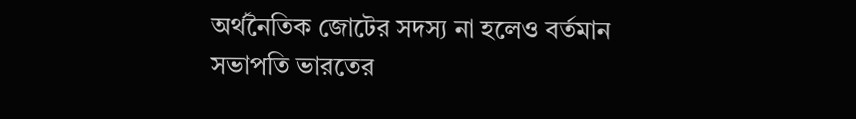অর্থনৈতিক জোটের সদস্য না হলেও বর্তমান সভাপতি ভারতের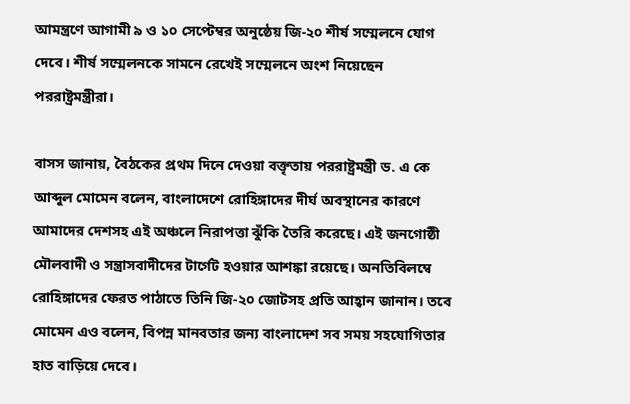আমন্ত্রণে আগামী ৯ ও ১০ সেপ্টেম্বর অনুষ্ঠেয় জি-২০ শীর্ষ সম্মেলনে যোগ দেবে। শীর্ষ সম্মেলনকে সামনে রেখেই সম্মেলনে অংশ নিয়েছেন পররাষ্ট্রমন্ত্রীরা।

বাসস জানায়, বৈঠকের প্রথম দিনে দেওয়া বক্তৃতায় পররাষ্ট্রমন্ত্রী ড. এ কে আব্দুল মোমেন বলেন, বাংলাদেশে রোহিঙ্গাদের দীর্ঘ অবস্থানের কারণে আমাদের দেশসহ এই অঞ্চলে নিরাপত্তা ঝুঁকি তৈরি করেছে। এই জনগোষ্ঠী মৌলবাদী ও সন্ত্রাসবাদীদের টার্গেট হওয়ার আশঙ্কা রয়েছে। অনতিবিলম্বে রোহিঙ্গাদের ফেরত পাঠাতে তিনি জি-২০ জোটসহ প্রতি আহ্বান জানান। তবে মোমেন এও বলেন, বিপন্ন মানবতার জন্য বাংলাদেশ সব সময় সহযোগিতার হাত বাড়িয়ে দেবে।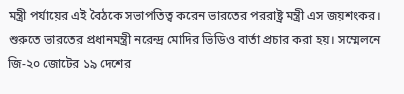মন্ত্রী পর্যায়ের এই বৈঠকে সভাপতিত্ব করেন ভারতের পররাষ্ট্র মন্ত্রী এস জয়শংকর। শুরুতে ভারতের প্রধানমন্ত্রী নরেন্দ্র মোদির ভিডিও বার্তা প্রচার করা হয়। সম্মেলনে জি-২০ জোটের ১৯ দেশের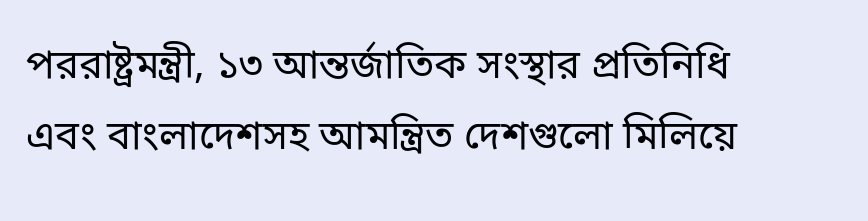পররাষ্ট্রমন্ত্রী, ১৩ আন্তর্জাতিক সংস্থার প্রতিনিধি এবং বাংলাদেশসহ আমন্ত্রিত দেশগুলো মিলিয়ে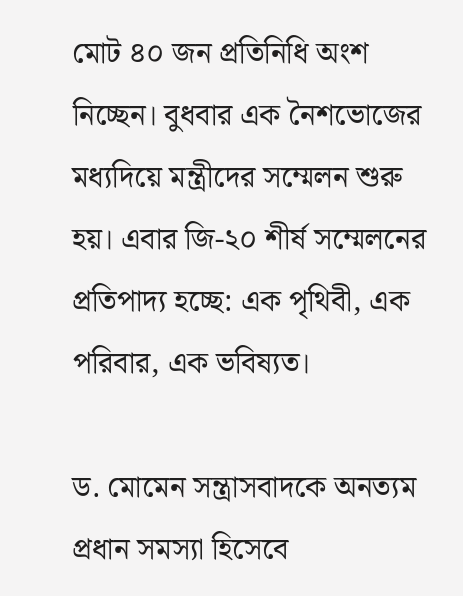মোট ৪০ জন প্রতিনিধি অংশ নিচ্ছেন। বুধবার এক নৈশভোজের মধ্যদিয়ে মন্ত্রীদের সম্মেলন শুরু হয়। এবার জি-২০ শীর্ষ সম্মেলনের প্রতিপাদ্য হচ্ছে: এক পৃথিবী, এক পরিবার, এক ভবিষ্যত।

ড. মোমেন সন্ত্রাসবাদকে অনত্যম প্রধান সমস্যা হিসেবে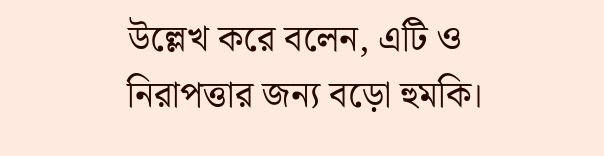উল্লেখ করে বলেন, এটি ও নিরাপত্তার জন্য বড়ো হুমকি।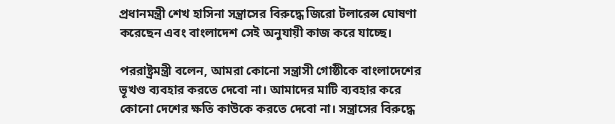প্রধানমন্ত্রী শেখ হাসিনা সন্ত্রাসের বিরুদ্ধে জিরো টলারেন্স ঘোষণা করেছেন এবং বাংলাদেশ সেই অনুযায়ী কাজ করে যাচ্ছে।

পররাষ্ট্রমন্ত্রী বলেন, আমরা কোনো সন্ত্রাসী গোষ্ঠীকে বাংলাদেশের ভূখণ্ড ব্যবহার করতে দেবো না। আমাদের মাটি ব্যবহার করে কোনো দেশের ক্ষতি কাউকে করতে দেবো না। সন্ত্রাসের বিরুদ্ধে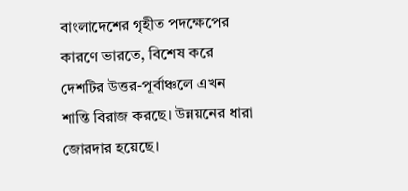বাংলাদেশের গৃহীত পদক্ষেপের কারণে ভারতে, বিশেষ করে দেশটির উত্তর-পূর্বাঞ্চলে এখন শান্তি বিরাজ করছে। উন্নয়নের ধারা জোরদার হয়েছে।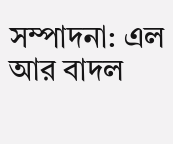সম্পাদনা: এল আর বাদল